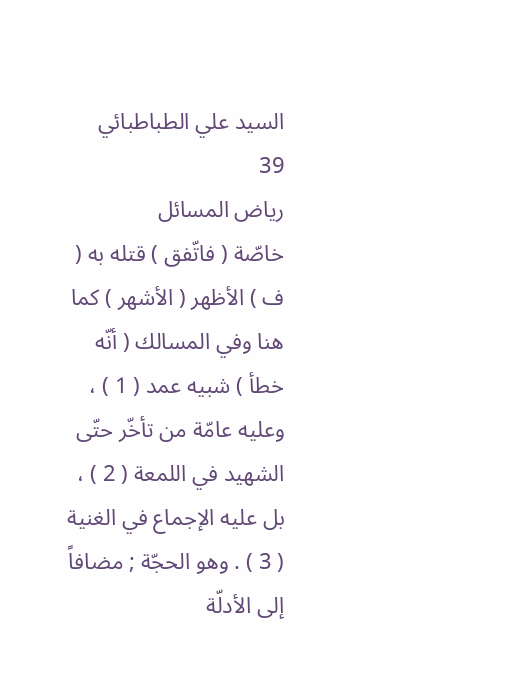السيد علي الطباطبائي
39
رياض المسائل
خاصّة ( فاتّفق ) قتله به ( ف ) الأظهر ( الأشهر ) كما هنا وفي المسالك ( أنّه خطأ ) شبيه عمد ( 1 ) ، وعليه عامّة من تأخّر حتّى الشهيد في اللمعة ( 2 ) ، بل عليه الإجماع في الغنية ( 3 ) . وهو الحجّة ; مضافاً إلى الأدلّة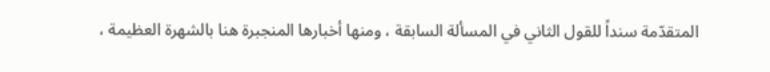المتقدّمة سنداً للقول الثاني في المسألة السابقة ، ومنها أخبارها المنجبرة هنا بالشهرة العظيمة ،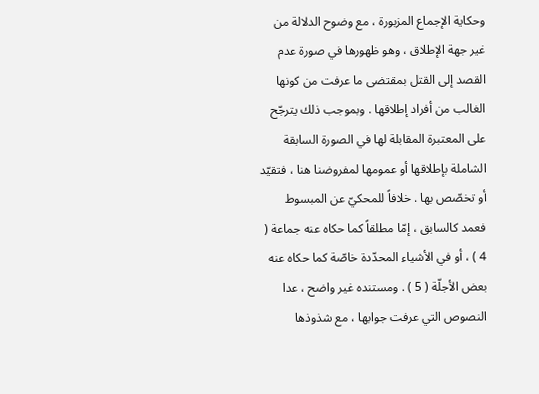وحكاية الإجماع المزبورة ، مع وضوح الدلالة من غير جهة الإطلاق ، وهو ظهورها في صورة عدم القصد إلى القتل بمقتضى ما عرفت من كونها الغالب من أفراد إطلاقها . وبموجب ذلك يترجّح على المعتبرة المقابلة لها في الصورة السابقة الشاملة بإطلاقها أو عمومها لمفروضنا هنا ، فتقيّد أو تخصّص بها . خلافاً للمحكيّ عن المبسوط فعمد كالسابق ، إمّا مطلقاً كما حكاه عنه جماعة ( 4 ) ، أو في الأشياء المحدّدة خاصّة كما حكاه عنه بعض الأجلّة ( 5 ) . ومستنده غير واضح ، عدا النصوص التي عرفت جوابها ، مع شذوذها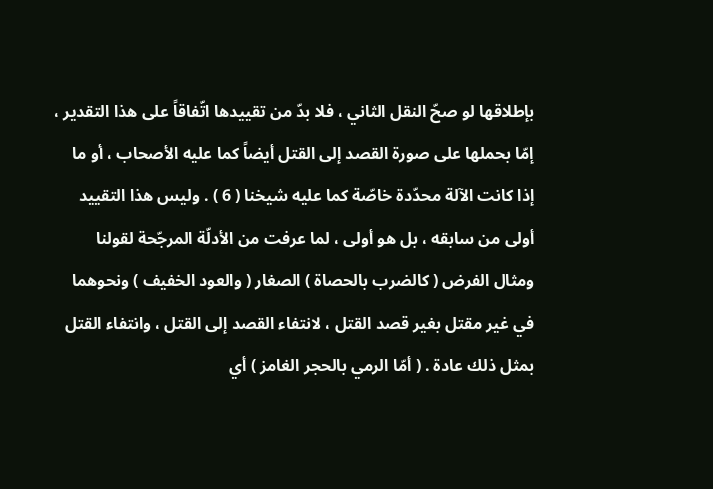بإطلاقها لو صحّ النقل الثاني ، فلا بدّ من تقييدها اتّفاقاً على هذا التقدير ، إمّا بحملها على صورة القصد إلى القتل أيضاً كما عليه الأصحاب ، أو ما إذا كانت الآلة محدّدة خاصّة كما عليه شيخنا ( 6 ) . وليس هذا التقييد أولى من سابقه ، بل هو أولى ، لما عرفت من الأدلّة المرجّحة لقولنا ومثال الفرض ( كالضرب بالحصاة ) الصغار ( والعود الخفيف ) ونحوهما في غير مقتل بغير قصد القتل ، لانتفاء القصد إلى القتل ، وانتفاء القتل بمثل ذلك عادة . ( أمّا الرمي بالحجر الغامز ) أي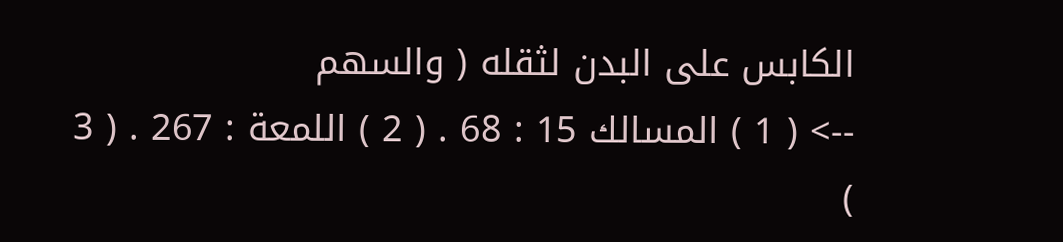الكابس على البدن لثقله ( والسهم
--> ( 1 ) المسالك 15 : 68 . ( 2 ) اللمعة : 267 . ( 3 )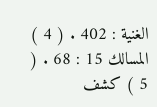الغنية : 402 . ( 4 ) المسالك 15 : 68 . ( 5 ) كشف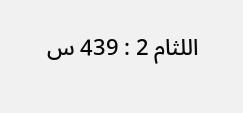اللثام 2 : 439 س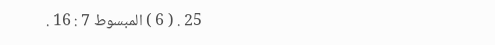25 . ( 6 ) المبسوط 7 : 16 .